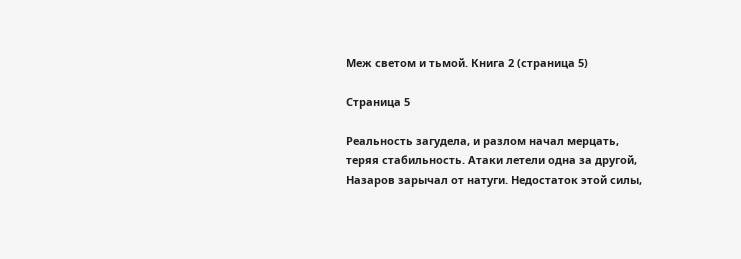Меж светом и тьмой. Книга 2 (страница 5)

Страница 5

Реальность загудела, и разлом начал мерцать, теряя стабильность. Атаки летели одна за другой, Назаров зарычал от натуги. Недостаток этой силы,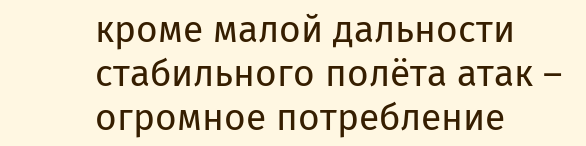кроме малой дальности стабильного полёта атак – огромное потребление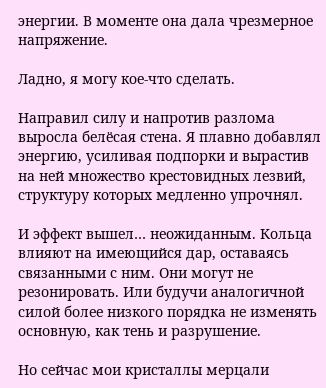энергии. В моменте она дала чрезмерное напряжение.

Ладно, я могу кое-что сделать.

Направил силу и напротив разлома выросла белёсая стена. Я плавно добавлял энергию, усиливая подпорки и вырастив на ней множество крестовидных лезвий, структуру которых медленно упрочнял.

И эффект вышел… неожиданным. Кольца влияют на имеющийся дар, оставаясь связанными с ним. Они могут не резонировать. Или будучи аналогичной силой более низкого порядка не изменять основную, как тень и разрушение.

Но сейчас мои кристаллы мерцали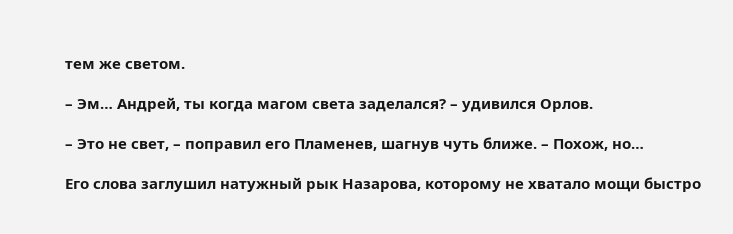тем же светом.

– Эм… Андрей, ты когда магом света заделался? – удивился Орлов.

– Это не свет, – поправил его Пламенев, шагнув чуть ближе. – Похож, но…

Его слова заглушил натужный рык Назарова, которому не хватало мощи быстро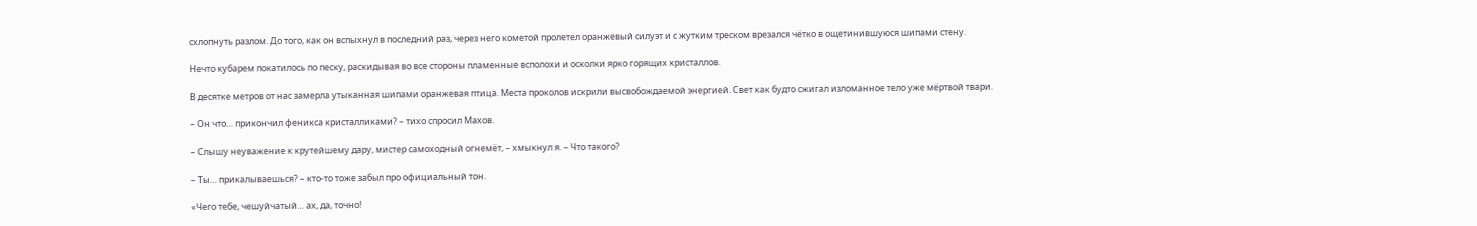схлопнуть разлом. До того, как он вспыхнул в последний раз, через него кометой пролетел оранжевый силуэт и с жутким треском врезался чётко в ощетинившуюся шипами стену.

Нечто кубарем покатилось по песку, раскидывая во все стороны пламенные всполохи и осколки ярко горящих кристаллов.

В десятке метров от нас замерла утыканная шипами оранжевая птица. Места проколов искрили высвобождаемой энергией. Свет как будто сжигал изломанное тело уже мёртвой твари.

– Он что… прикончил феникса кристалликами? – тихо спросил Махов.

– Слышу неуважение к крутейшему дару, мистер самоходный огнемёт, – хмыкнул я. – Что такого?

– Ты… прикалываешься? – кто-то тоже забыл про официальный тон.

«Чего тебе, чешуйчатый… ах, да, точно!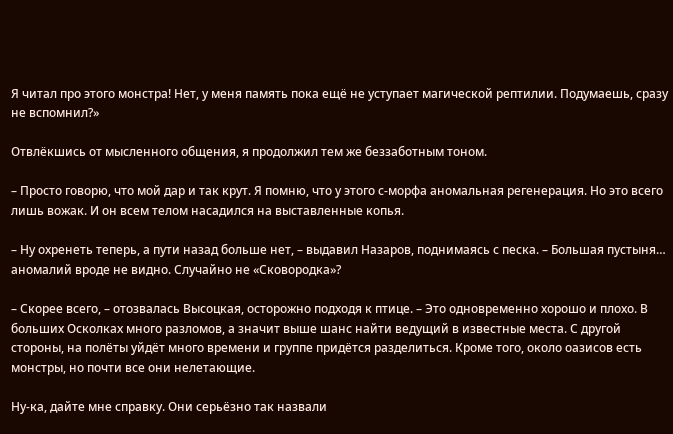Я читал про этого монстра! Нет, у меня память пока ещё не уступает магической рептилии. Подумаешь, сразу не вспомнил?»

Отвлёкшись от мысленного общения, я продолжил тем же беззаботным тоном.

– Просто говорю, что мой дар и так крут. Я помню, что у этого с-морфа аномальная регенерация. Но это всего лишь вожак. И он всем телом насадился на выставленные копья.

– Ну охренеть теперь, а пути назад больше нет, – выдавил Назаров, поднимаясь с песка. – Большая пустыня… аномалий вроде не видно. Случайно не «Сковородка»?

– Скорее всего, – отозвалась Высоцкая, осторожно подходя к птице. – Это одновременно хорошо и плохо. В больших Осколках много разломов, а значит выше шанс найти ведущий в известные места. С другой стороны, на полёты уйдёт много времени и группе придётся разделиться. Кроме того, около оазисов есть монстры, но почти все они нелетающие.

Ну-ка, дайте мне справку. Они серьёзно так назвали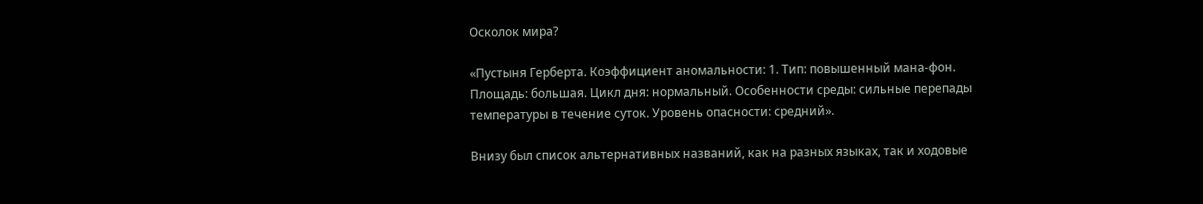Осколок мира?

«Пустыня Герберта. Коэффициент аномальности: 1. Тип: повышенный мана-фон. Площадь: большая. Цикл дня: нормальный. Особенности среды: сильные перепады температуры в течение суток. Уровень опасности: средний».

Внизу был список альтернативных названий, как на разных языках, так и ходовые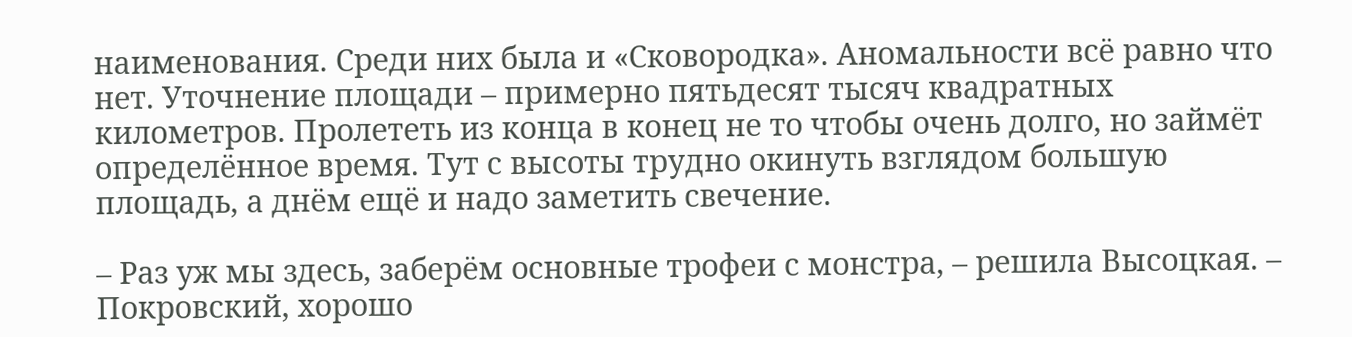наименования. Среди них была и «Сковородка». Аномальности всё равно что нет. Уточнение площади – примерно пятьдесят тысяч квадратных километров. Пролететь из конца в конец не то чтобы очень долго, но займёт определённое время. Тут с высоты трудно окинуть взглядом большую площадь, а днём ещё и надо заметить свечение.

– Раз уж мы здесь, заберём основные трофеи с монстра, – решила Высоцкая. – Покровский, хорошо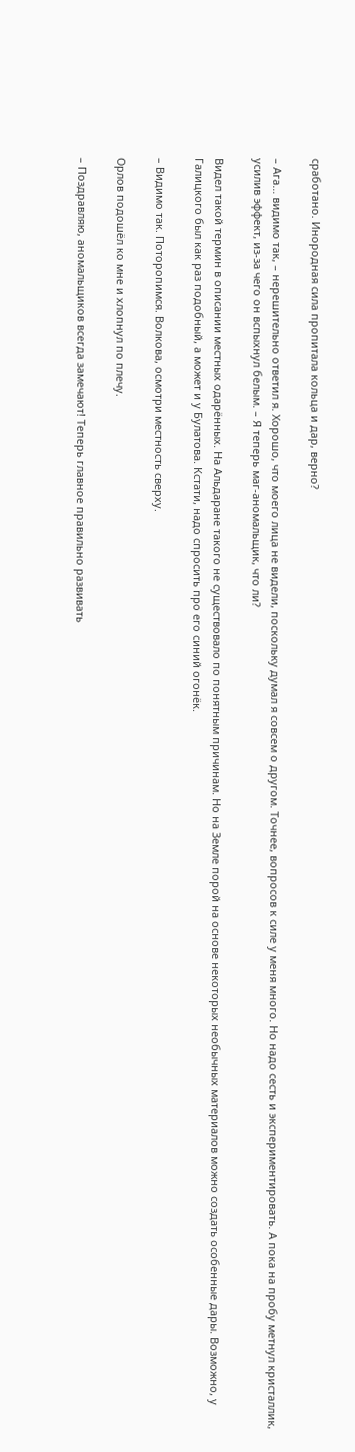сработано. Инородная сила пропитала кольца и дар, верно?

– Ага… видимо так, – нерешительно ответил я. Хорошо, что моего лица не видели, поскольку думал я совсем о другом. Точнее, вопросов к силе у меня много. Но надо сесть и экспериментировать. А пока на пробу метнул кристаллик, усилив эффект, из-за чего он вспыхнул белым. – Я теперь маг-аномальщик, что ли?

Видел такой термин в описании местных одарённых. На Альдаране такого не существовало по понятным причинам. Но на Земле порой на основе некоторых необычных материалов можно создать особенные дары. Возможно, у Галицкого был как раз подобный, а может и у Булатова. Кстати, надо спросить про его синий огонёк.

– Видимо так. Поторопимся. Волкова, осмотри местность сверху.

Орлов подошёл ко мне и хлопнул по плечу.

– Поздравляю, аномальщиков всегда замечают! Теперь главное правильно развивать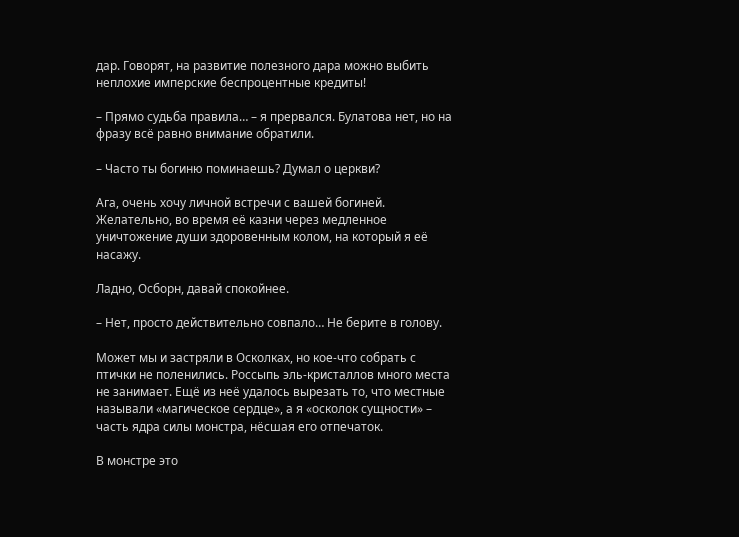дар. Говорят, на развитие полезного дара можно выбить неплохие имперские беспроцентные кредиты!

– Прямо судьба правила… – я прервался. Булатова нет, но на фразу всё равно внимание обратили.

– Часто ты богиню поминаешь? Думал о церкви?

Ага, очень хочу личной встречи с вашей богиней. Желательно, во время её казни через медленное уничтожение души здоровенным колом, на который я её насажу.

Ладно, Осборн, давай спокойнее.

– Нет, просто действительно совпало… Не берите в голову.

Может мы и застряли в Осколках, но кое-что собрать с птички не поленились. Россыпь эль-кристаллов много места не занимает. Ещё из неё удалось вырезать то, что местные называли «магическое сердце», а я «осколок сущности» – часть ядра силы монстра, нёсшая его отпечаток.

В монстре это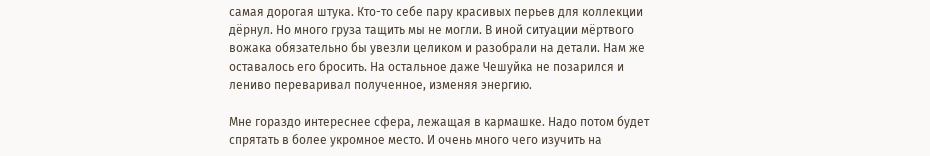самая дорогая штука. Кто-то себе пару красивых перьев для коллекции дёрнул. Но много груза тащить мы не могли. В иной ситуации мёртвого вожака обязательно бы увезли целиком и разобрали на детали. Нам же оставалось его бросить. На остальное даже Чешуйка не позарился и лениво переваривал полученное, изменяя энергию.

Мне гораздо интереснее сфера, лежащая в кармашке. Надо потом будет спрятать в более укромное место. И очень много чего изучить на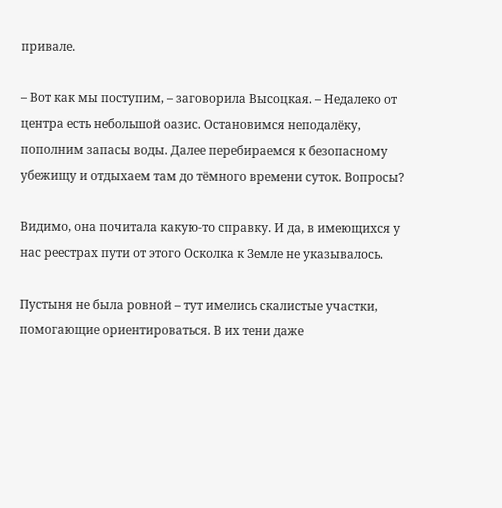привале.

– Вот как мы поступим, – заговорила Высоцкая. – Недалеко от центра есть небольшой оазис. Остановимся неподалёку, пополним запасы воды. Далее перебираемся к безопасному убежищу и отдыхаем там до тёмного времени суток. Вопросы?

Видимо, она почитала какую-то справку. И да, в имеющихся у нас реестрах пути от этого Осколка к Земле не указывалось.

Пустыня не была ровной – тут имелись скалистые участки, помогающие ориентироваться. В их тени даже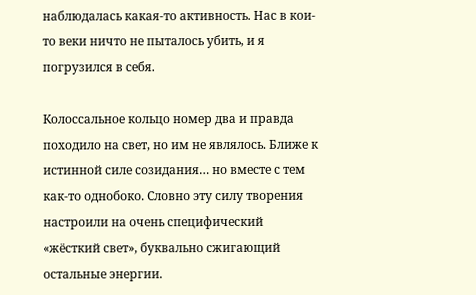наблюдалась какая-то активность. Нас в кои-то веки ничто не пыталось убить, и я погрузился в себя.

Колоссальное кольцо номер два и правда походило на свет, но им не являлось. Ближе к истинной силе созидания… но вместе с тем как-то однобоко. Словно эту силу творения настроили на очень специфический «жёсткий свет», буквально сжигающий остальные энергии.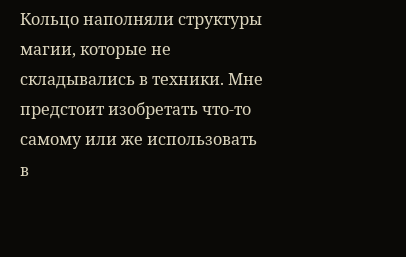Кольцо наполняли структуры магии, которые не складывались в техники. Мне предстоит изобретать что-то самому или же использовать в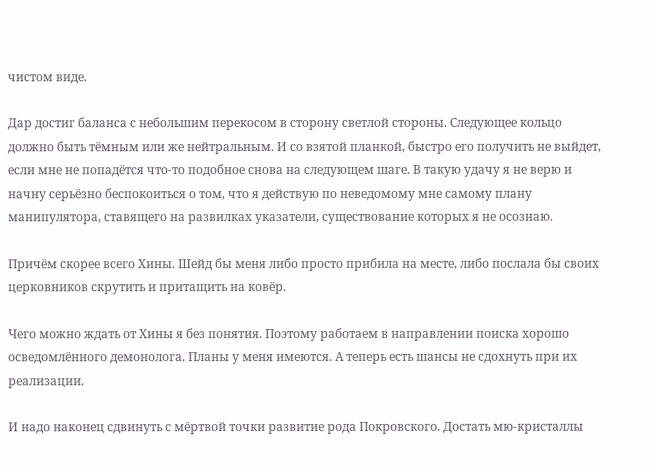чистом виде.

Дар достиг баланса с небольшим перекосом в сторону светлой стороны. Следующее кольцо должно быть тёмным или же нейтральным. И со взятой планкой, быстро его получить не выйдет, если мне не попадётся что-то подобное снова на следующем шаге. В такую удачу я не верю и начну серьёзно беспокоиться о том, что я действую по неведомому мне самому плану манипулятора, ставящего на развилках указатели, существование которых я не осознаю.

Причём скорее всего Хины. Шейд бы меня либо просто прибила на месте, либо послала бы своих церковников скрутить и притащить на ковёр.

Чего можно ждать от Хины я без понятия. Поэтому работаем в направлении поиска хорошо осведомлённого демонолога. Планы у меня имеются. А теперь есть шансы не сдохнуть при их реализации.

И надо наконец сдвинуть с мёртвой точки развитие рода Покровского. Достать мю-кристаллы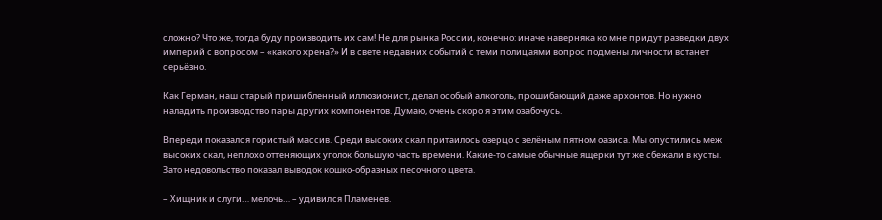сложно? Что же, тогда буду производить их сам! Не для рынка России, конечно: иначе наверняка ко мне придут разведки двух империй с вопросом – «какого хрена?» И в свете недавних событий с теми полицаями вопрос подмены личности встанет серьёзно.

Как Герман, наш старый пришибленный иллюзионист, делал особый алкоголь, прошибающий даже архонтов. Но нужно наладить производство пары других компонентов. Думаю, очень скоро я этим озабочусь.

Впереди показался гористый массив. Среди высоких скал притаилось озерцо с зелёным пятном оазиса. Мы опустились меж высоких скал, неплохо оттеняющих уголок большую часть времени. Какие-то самые обычные ящерки тут же сбежали в кусты. Зато недовольство показал выводок кошко-образных песочного цвета.

– Хищник и слуги… мелочь… – удивился Пламенев.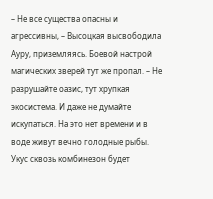– Не все существа опасны и агрессивны, – Высоцкая высвободила Ауру, приземляясь. Боевой настрой магических зверей тут же пропал. – Не разрушайте оазис, тут хрупкая экосистема. И даже не думайте искупаться. На это нет времени и в воде живут вечно голодные рыбы. Укус сквозь комбинезон будет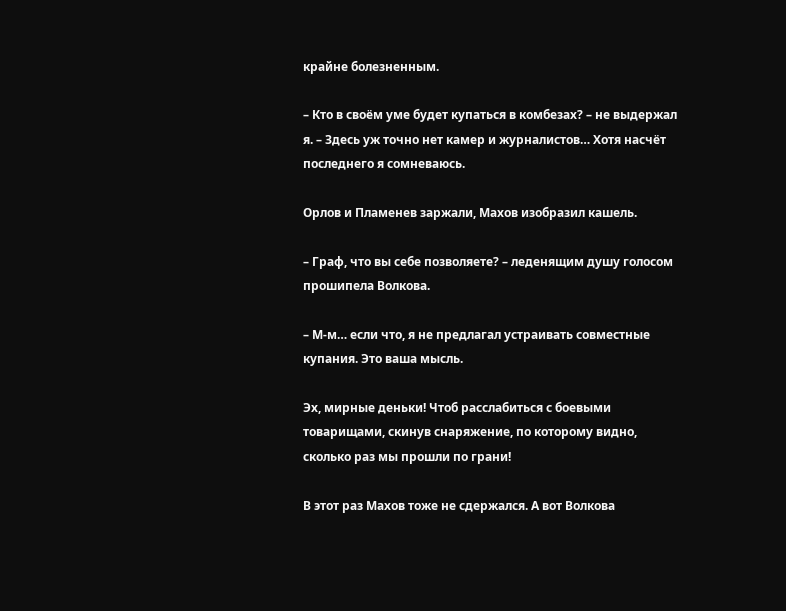крайне болезненным.

– Кто в своём уме будет купаться в комбезах? – не выдержал я. – Здесь уж точно нет камер и журналистов… Хотя насчёт последнего я сомневаюсь.

Орлов и Пламенев заржали, Махов изобразил кашель.

– Граф, что вы себе позволяете? – леденящим душу голосом прошипела Волкова.

– М-м… если что, я не предлагал устраивать совместные купания. Это ваша мысль.

Эх, мирные деньки! Чтоб расслабиться с боевыми товарищами, скинув снаряжение, по которому видно, сколько раз мы прошли по грани!

В этот раз Махов тоже не сдержался. А вот Волкова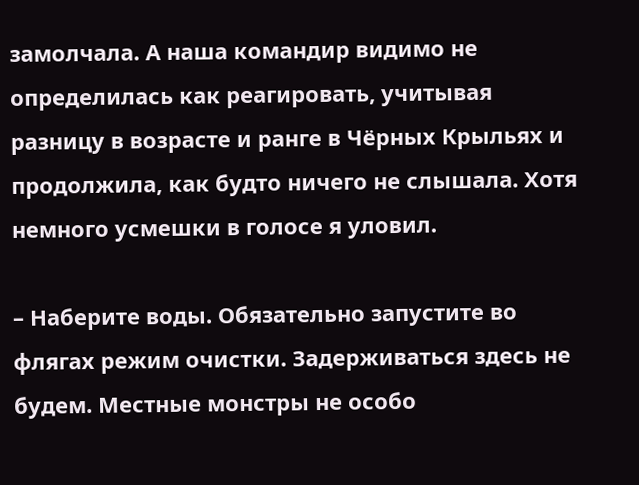замолчала. А наша командир видимо не определилась как реагировать, учитывая разницу в возрасте и ранге в Чёрных Крыльях и продолжила, как будто ничего не слышала. Хотя немного усмешки в голосе я уловил.

– Наберите воды. Обязательно запустите во флягах режим очистки. Задерживаться здесь не будем. Местные монстры не особо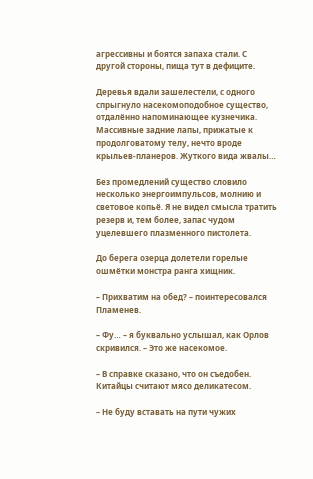агрессивны и боятся запаха стали. С другой стороны, пища тут в дефиците.

Деревья вдали зашелестели, с одного спрыгнуло насекомоподобное существо, отдалённо напоминающее кузнечика. Массивные задние лапы, прижатые к продолговатому телу, нечто вроде крыльев-планеров. Жуткого вида жвалы…

Без промедлений существо словило несколько энергоимпульсов, молнию и световое копьё. Я не видел смысла тратить резерв и, тем более, запас чудом уцелевшего плазменного пистолета.

До берега озерца долетели горелые ошмётки монстра ранга хищник.

– Прихватим на обед? – поинтересовался Пламенев.

– Фу… – я буквально услышал, как Орлов скривился. – Это же насекомое.

– В справке сказано, что он съедобен. Китайцы считают мясо деликатесом.

– Не буду вставать на пути чужих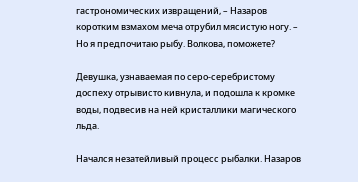гастрономических извращений, – Назаров коротким взмахом меча отрубил мясистую ногу. – Но я предпочитаю рыбу. Волкова, поможете?

Девушка, узнаваемая по серо-серебристому доспеху отрывисто кивнула, и подошла к кромке воды, подвесив на ней кристаллики магического льда.

Начался незатейливый процесс рыбалки. Назаров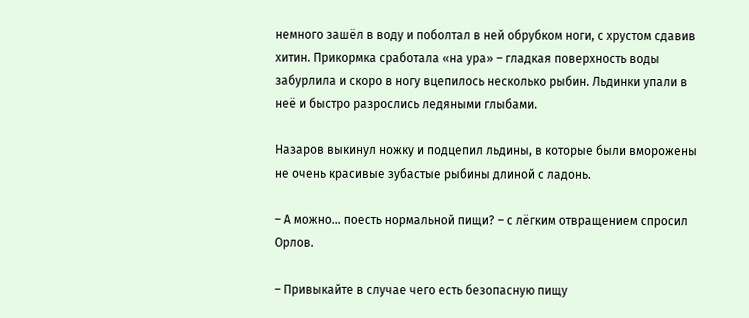немного зашёл в воду и поболтал в ней обрубком ноги, с хрустом сдавив хитин. Прикормка сработала «на ура» – гладкая поверхность воды забурлила и скоро в ногу вцепилось несколько рыбин. Льдинки упали в неё и быстро разрослись ледяными глыбами.

Назаров выкинул ножку и подцепил льдины, в которые были вморожены не очень красивые зубастые рыбины длиной с ладонь.

– А можно… поесть нормальной пищи? – с лёгким отвращением спросил Орлов.

– Привыкайте в случае чего есть безопасную пищу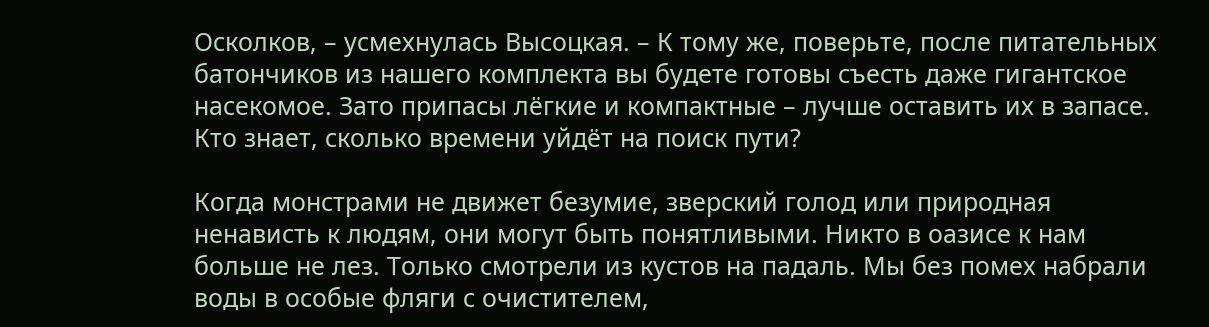Осколков, – усмехнулась Высоцкая. – К тому же, поверьте, после питательных батончиков из нашего комплекта вы будете готовы съесть даже гигантское насекомое. Зато припасы лёгкие и компактные – лучше оставить их в запасе. Кто знает, сколько времени уйдёт на поиск пути?

Когда монстрами не движет безумие, зверский голод или природная ненависть к людям, они могут быть понятливыми. Никто в оазисе к нам больше не лез. Только смотрели из кустов на падаль. Мы без помех набрали воды в особые фляги с очистителем,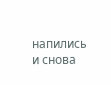напились и снова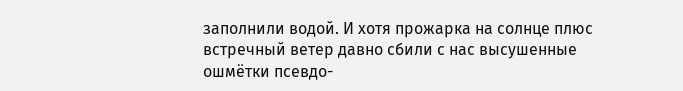заполнили водой. И хотя прожарка на солнце плюс встречный ветер давно сбили с нас высушенные ошмётки псевдо-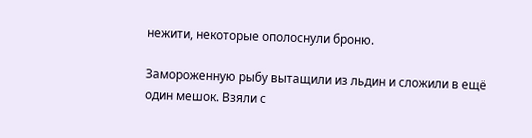нежити, некоторые ополоснули броню.

Замороженную рыбу вытащили из льдин и сложили в ещё один мешок. Взяли с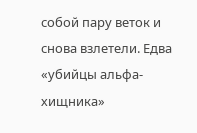собой пару веток и снова взлетели. Едва «убийцы альфа-хищника»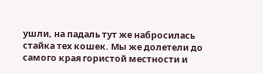ушли, на падаль тут же набросилась стайка тех кошек. Мы же долетели до самого края гористой местности и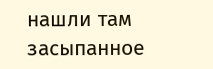нашли там засыпанное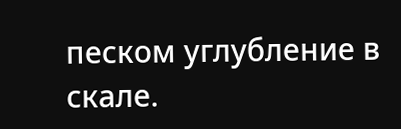песком углубление в скале.